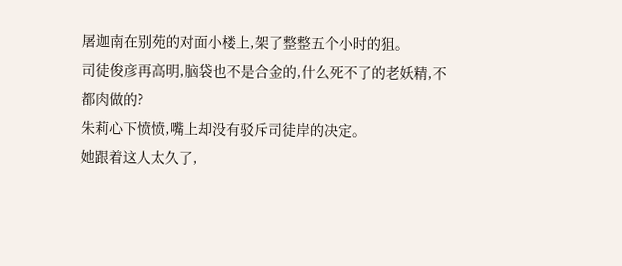屠迦南在别苑的对面小楼上,架了整整五个小时的狙。
司徒俊彦再高明,脑袋也不是合金的,什么死不了的老妖精,不都肉做的?
朱莉心下愤愤,嘴上却没有驳斥司徒岸的决定。
她跟着这人太久了,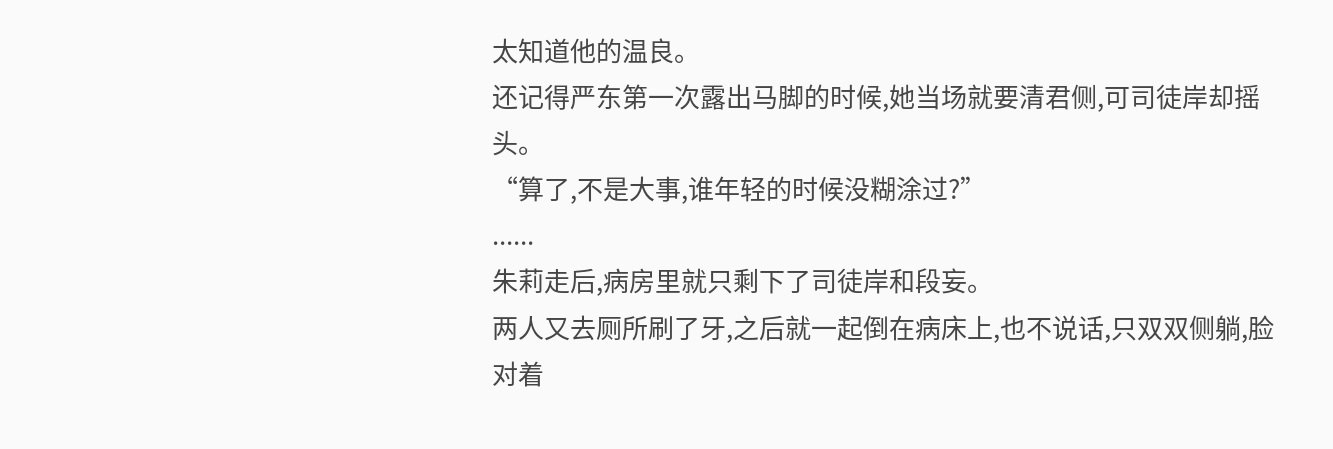太知道他的温良。
还记得严东第一次露出马脚的时候,她当场就要清君侧,可司徒岸却摇头。
“算了,不是大事,谁年轻的时候没糊涂过?”
......
朱莉走后,病房里就只剩下了司徒岸和段妄。
两人又去厕所刷了牙,之后就一起倒在病床上,也不说话,只双双侧躺,脸对着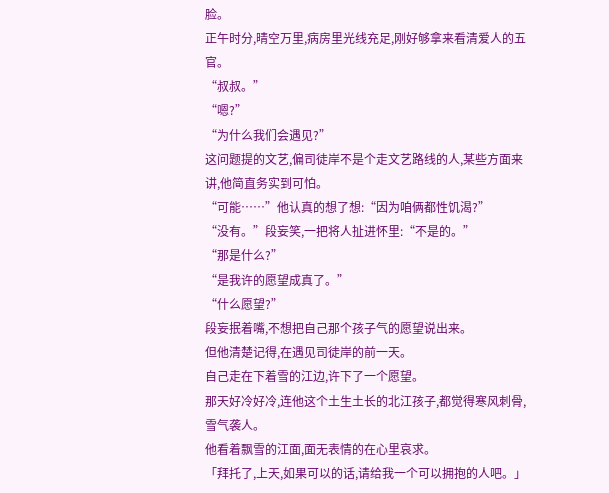脸。
正午时分,晴空万里,病房里光线充足,刚好够拿来看清爱人的五官。
“叔叔。”
“嗯?”
“为什么我们会遇见?”
这问题提的文艺,偏司徒岸不是个走文艺路线的人,某些方面来讲,他简直务实到可怕。
“可能……”他认真的想了想:“因为咱俩都性饥渴?”
“没有。”段妄笑,一把将人扯进怀里:“不是的。”
“那是什么?”
“是我许的愿望成真了。”
“什么愿望?”
段妄抿着嘴,不想把自己那个孩子气的愿望说出来。
但他清楚记得,在遇见司徒岸的前一天。
自己走在下着雪的江边,许下了一个愿望。
那天好冷好冷,连他这个土生土长的北江孩子,都觉得寒风刺骨,雪气袭人。
他看着飘雪的江面,面无表情的在心里哀求。
「拜托了,上天,如果可以的话,请给我一个可以拥抱的人吧。」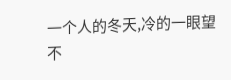一个人的冬天,冷的一眼望不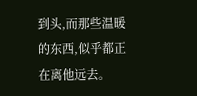到头,而那些温暖的东西,似乎都正在离他远去。